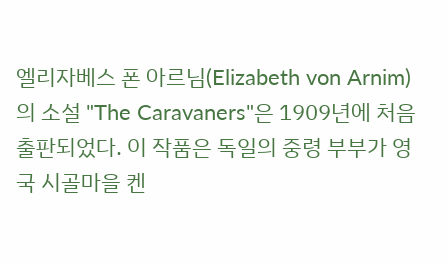엘리자베스 폰 아르님(Elizabeth von Arnim)의 소설 "The Caravaners"은 1909년에 처음 출판되었다. 이 작품은 독일의 중령 부부가 영국 시골마을 켄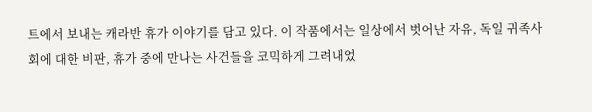트에서 보내는 캐라반 휴가 이야기를 담고 있다. 이 작품에서는 일상에서 벗어난 자유, 독일 귀족사회에 대한 비판, 휴가 중에 만나는 사건들을 코믹하게 그려내었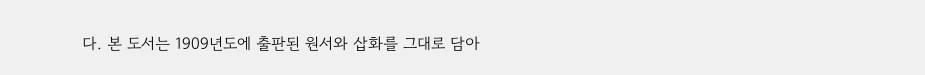다. 본 도서는 1909년도에 출판된 원서와 삽화를 그대로 담아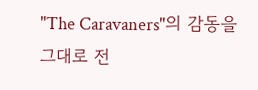"The Caravaners"의 감동을 그대로 전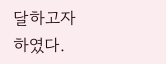달하고자 하였다.